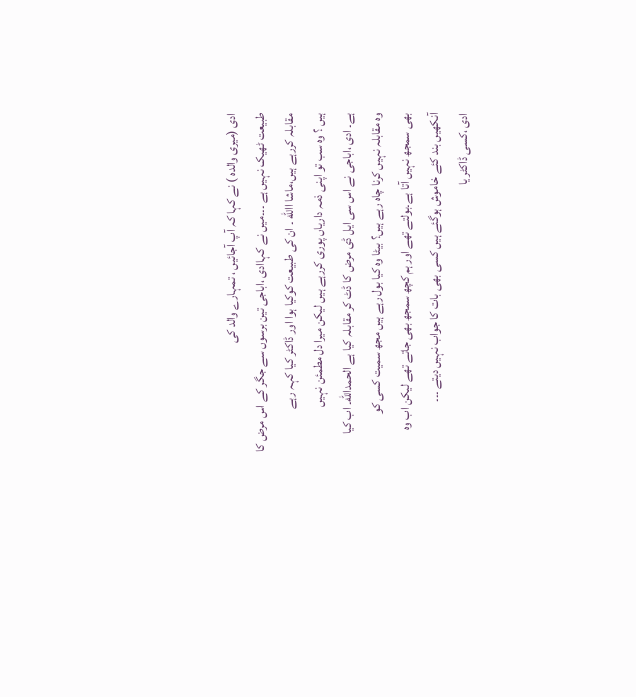ادی (میری والدہ ) نے کہا کہ آپ آجائیں ، تمہارے والد کی
طبیعت ٹھیک نہیں ہے ۔۔۔میں نے کہاادی ،اباجی تین برسوں سے جگر کے اس مرض کا
مقابلہ کررہے ہیں،ماشا االله ۔ ان کی طبیعت کوکیا ہوا اور ڈاکٹر کیا کہہ رہے
ہیں ؟ وہ سب تو اپنی ذمہ داریاں پوری کررہے ہیں لیکن میرا دل مطمئن نہیں
ہے۔ ادی ،اباجی نے اس سی ایل ڈی مرض کا ڈٹ کر مقابلہ کیا ہے الحمدالله۔ اب کیا
وہ مقابلہ نہیں کرنا چاہ رہے ہیں؟ بیٹا وہ کیا بول رہے ہیں مجھ سمیت کسی کو
بھی سمجھ نہیں آتا ہے۔بولتے تھے اور ہم کچھ سمجھ بھی جاتے تھے لیکن اب وہ
آنکھیں بند کئے خاموش ہوگئے ہیں کسی بھی بات کا جواب نہیں دیتے ۔۔۔
ادی ،کسی ڈاکٹر یا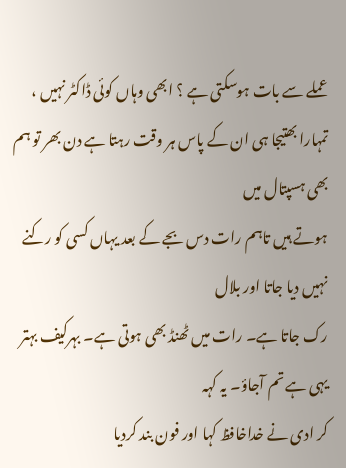عملے سے بات ہوسکتی ہے ؟ ابھی وہاں کوئی ڈاکٹر نہیں ،
تمہارا بھتیجا ہی ان کے پاس ہر وقت رہتا ہے دن بھر تو ہم بھی ہسپتال میں
ہوتے ہیں تاہم رات دس بجے کے بعد یہاں کسی کو رکنے نہیں دیا جاتا اور بلال
رک جاتا ہے۔ رات میں ٹھنڈ بھی ہوتی ہے۔ بہرکیف بہتر یہی ہے تم آجاؤ۔ یہ کہہ
کر ادی نے خداخافظ کہا اور فون بند کردیا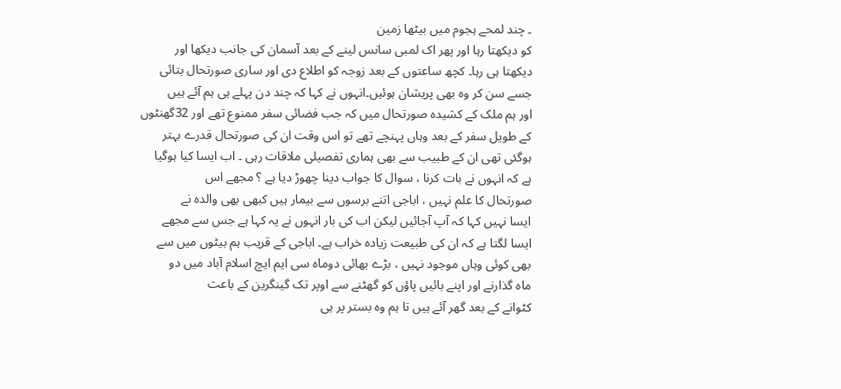۔ چند لمحے ہجوم میں بیٹھا زمین
کو دیکھتا رہا اور پھر اک لمبی سانس لینے کے بعد آسمان کی جانب دیکھا اور
دیکھتا ہی رہا۔ کچھ ساعتوں کے بعد زوجہ کو اطلاع دی اور ساری صورتحال بتائی
جسے سن کر وہ بھی پریشان ہوئیں۔انہوں نے کہا کہ چند دن پہلے ہی ہم آئے ہیں
اور ہم ملک کے کشیدہ صورتحال میں کہ جب فضائی سفر ممنوع تھے اور 32گھنٹوں
کے طویل سفر کے بعد وہاں پہنچے تھے تو اس وقت ان کی صورتحال قدرے بہتر
ہوگئی تھی ان کے طبیب سے بھی ہماری تفصیلی ملاقات رہی ۔ اب ایسا کیا ہوگیا
ہے کہ انہوں نے بات کرنا ، سوال کا جواب دینا چھوڑ دیا ہے ؟ مجھے اس
صورتحال کا علم نہیں ، اباجی اتنے برسوں سے بیمار ہیں کبھی بھی والدہ نے
ایسا نہیں کہا کہ آپ آجائیں لیکن اب کی بار انہوں نے یہ کہا ہے جس سے مجھے
ایسا لگتا ہے کہ ان کی طبیعت زیادہ خراب ہے۔ اباجی کے قریب ہم بیٹوں میں سے
بھی کوئی وہاں موجود نہیں ، بڑے بھائی دوماہ سی ایم ایچ اسلام آباد میں دو
ماہ گذارنے اور اپنے بائیں پاؤں کو گھٹنے سے اوپر تک گینگرین کے باعث
کٹوانے کے بعد گھر آئے ہیں تا ہم وہ بستر پر ہی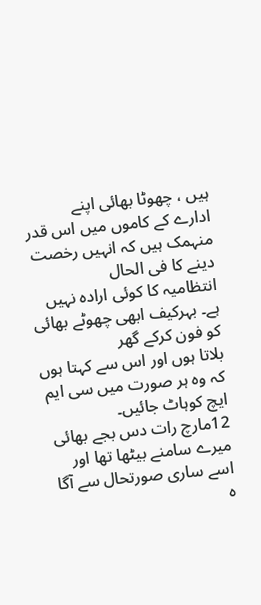ہیں ، چھوٹا بھائی اپنے
ادارے کے کاموں میں اس قدر منہمک ہیں کہ انہیں رخصت دینے کا فی الحال
انتظامیہ کا کوئی ارادہ نہیں ہے۔ بہرکیف ابھی چھوٹے بھائی کو فون کرکے گھر
بلاتا ہوں اور اس سے کہتا ہوں کہ وہ ہر صورت میں سی ایم ایچ کوہاٹ جائیں۔
12مارچ رات دس بجے بھائی میرے سامنے بیٹھا تھا اور اسے ساری صورتحال سے آگا
ہ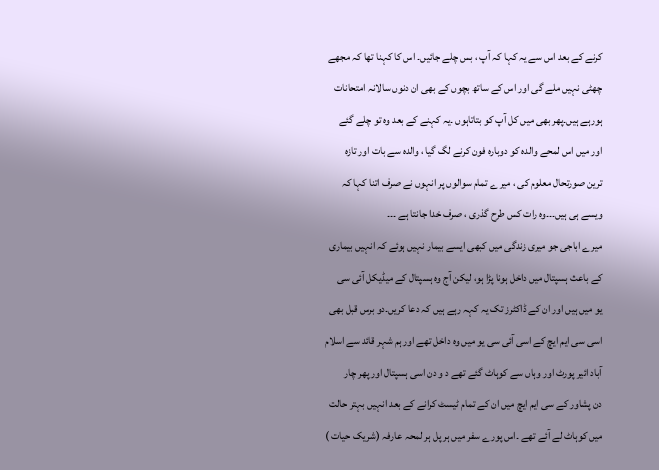کرنے کے بعد اس سے یہ کہا کہ آپ ، بس چلے جائیں۔ اس کا کہنا تھا کہ مجھے
چھٹی نہیں ملے گی اور اس کے ساتھ بچوں کے بھی ان دنوں سالانہ امتحانات
ہورہے ہیں۔پھر بھی میں کل آپ کو بتاتاہوں ۔یہ کہنے کے بعد وہ تو چلے گئے
اور میں اس لمحے والدہ کو دوبارہ فون کرنے لگ گیا ، والدہ سے بات اور تازہ
ترین صورتحال معلوم کی ، میر ے تمام سوالوں پر انہوں نے صرف اتنا کہا کہ
ویسے ہی ہیں۔۔۔وہ رات کس طرح گذری ، صرف خدا جانتا ہے ۔۔۔
میرے اباجی جو میری زندگی میں کبھی ایسے بیمار نہیں ہوئے کہ انہیں بیماری
کے باعث ہسپتال میں داخل ہونا پڑا ہو، لیکن آج وہ ہسپتال کے میڈیکل آئی سی
یو میں ہیں اور ان کے ڈاکٹرز تک یہ کہہ رہے ہیں کہ دعا کریں۔دو برس قبل بھی
اسی سی ایم ایچ کے اسی آئی سی یو میں وہ داخل تھے اور ہم شہر قائد سے اسلام
آباد ائیر پورٹ اور وہاں سے کوہاٹ گئے تھے د و دن اسی ہسپتال اور پھر چار
دن پشاور کے سی ایم ایچ میں ان کے تمام ٹیسٹ کرانے کے بعد انہیں بہتر حالت
میں کوہاٹ لے آئے تھے ۔اس پورے سفر میں ہر پل ہر لمحہ عارفہ (شریک حیات )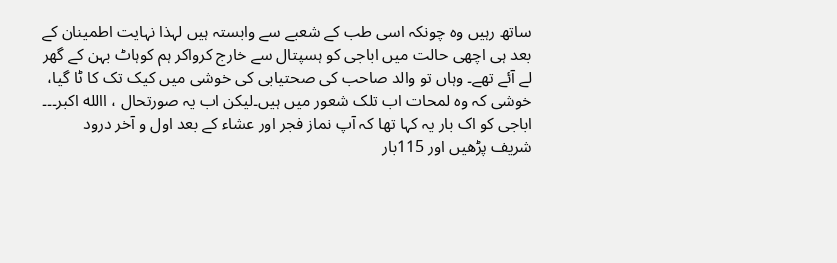ساتھ رہیں وہ چونکہ اسی طب کے شعبے سے وابستہ ہیں لہذا نہایت اطمینان کے
بعد ہی اچھی حالت میں اباجی کو ہسپتال سے خارج کرواکر ہم کوہاٹ بہن کے گھر
لے آئے تھے۔ وہاں تو والد صاحب کی صحتیابی کی خوشی میں کیک تک کا ٹا گیا،
خوشی کہ وہ لمحات اب تلک شعور میں ہیں۔لیکن اب یہ صورتحال ، االله اکبر۔۔۔
اباجی کو اک بار یہ کہا تھا کہ آپ نماز فجر اور عشاء کے بعد اول و آخر درود
شریف پڑھیں اور 115بار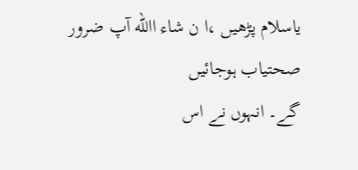یاسلام پڑھیں ،ا ن شاء االله آپ ضرور صحتیاب ہوجائیں
گے۔ انہوں نے اس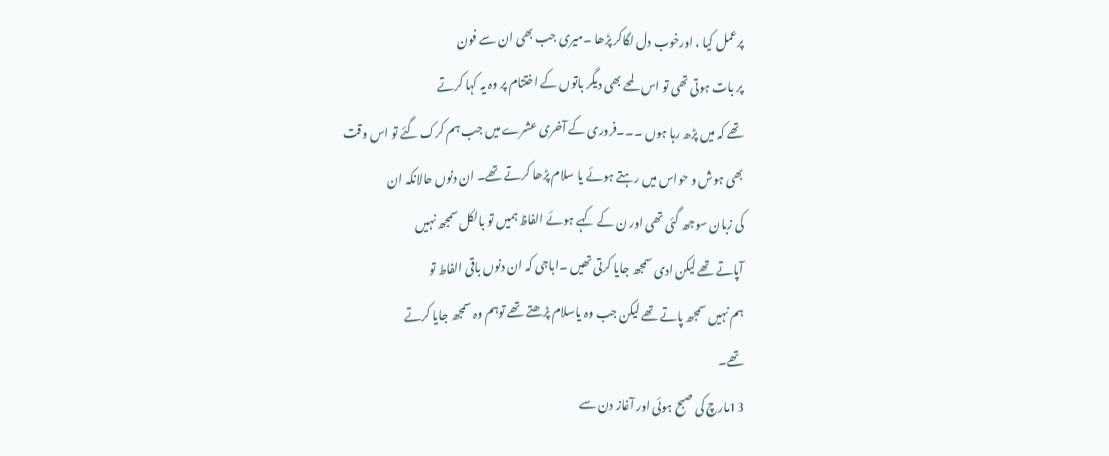پرعمل کیا ، اورخوب دل لگاکر پڑھا ۔میری جب بھی ان سے فون
پر بات ہوتی تھی تو اس لمحے بھی دیگر باتوں کے اختتام پر وہ یہ کہا کرتے
تھے کہ میں پڑھ رہا ہوں ۔۔۔فروری کے آخری عشرے میں جب ہم کرک گئے تو اس وقت
بھی ہوش و حواس میں رہتے ہوئے یا سلام پڑھا کرتے تھے۔ ان دنوں حالانکہ ان
کی زبان سوجھ گئی تھی اور ن کے کہے ہوئے الفاظ ہمیں تو بالکل سمجھ نہیں
آپاتے تھے لیکن ادی سمجھ جایا کرتی تھیں ۔اباجی کہ ان دنوں باقی الفاط تو
ہم نہیں سمجھ پاتے تھے لیکن جب وہ یاسلام پڑھتے تھے توہم وہ سمجھ جایا کرتے
تھے۔
13مارچ کی صبح ہوئی اور آغاز دن سے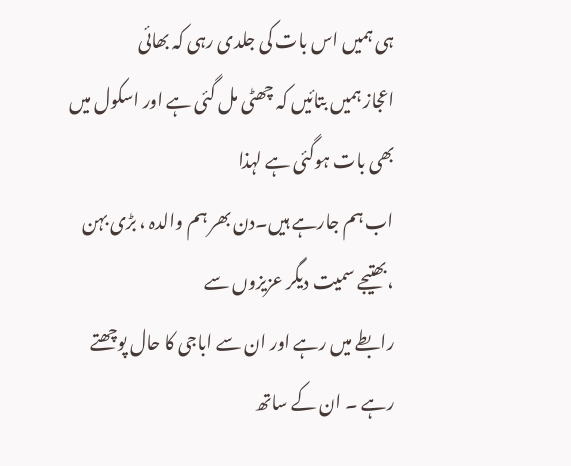ہی ہمیں اس بات کی جلدی رہی کہ بھائی
اعجاز ہمیں بتائیں کہ چھٹی مل گئی ہے اور اسکول میں بھی بات ہوگئی ہے لہذا
اب ہم جارہے ہیں۔دن بھر ہم والدہ ، بڑی بہن ،بھتیجے سمیت دیگر عزیزوں سے
رابطے میں رہے اور ان سے اباجی کا حال پوچھتے رہے ۔ ان کے ساتھ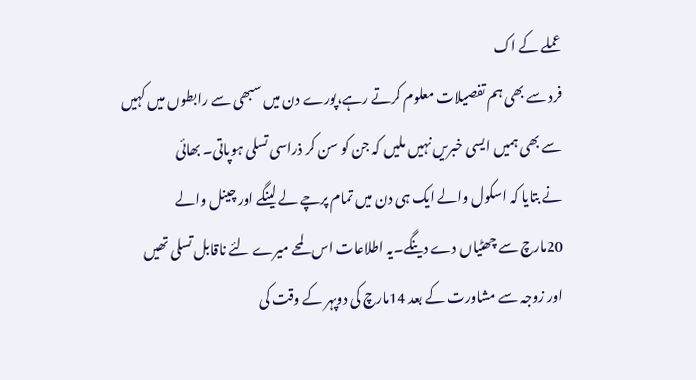عملے کے اک
فرد سے بھی ہم تفصیلات معلوم کرتے رہے،پورے دن میں سبھی سے رابطوں میں کہیں
سے بھی ہمیں ایسی خبریں نہیں ملیں کہ جن کو سن کر ذراسی تسلی ہوپاتی۔ بھائی
نے بتایا کہ اسکول والے ایک ہی دن میں تمام پرچے لے لینگے اور چینل والے
20مارچ سے چھٹیاں دے دینگے۔یہ اطلاعات اس لمحے میرے لئے ناقابل تسلی تھیں
اور زوجہ سے مشاورت کے بعد 14مارچ کی دوپہر کے وقت کی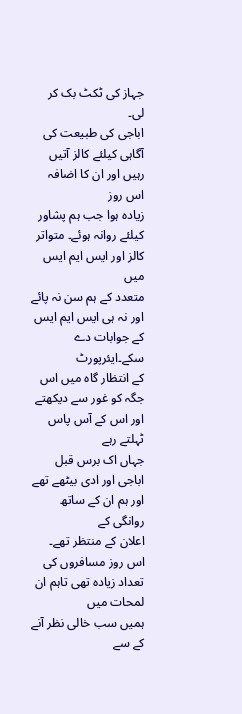جہاز کی ٹکٹ بک کر
لی۔
اباجی کی طبیعت کی آگاہی کیلئے کالز آتیں رہیں اور ان کا اضافہ اس روز
زیادہ ہوا جب ہم پشاور کیلئے روانہ ہوئے۔ متواتر کالز اور ایس ایم ایس میں
متعدد کے ہم سن نہ پائے اور نہ ہی ایس ایم ایس کے جوابات دے سکے۔ایئرپورٹ
کے انتظار گاہ میں اس جگہ کو غور سے دیکھتے اور اس کے آس پاس ٹہلتے رہے
جہاں اک برس قبل اباجی اور ادی بیٹھے تھے اور ہم ان کے ساتھ روانگی کے
اعلان کے منتظر تھے۔ اس روز مسافروں کی تعداد زیادہ تھی تاہم ان لمحات میں
ہمیں سب خالی نظر آنے کے سے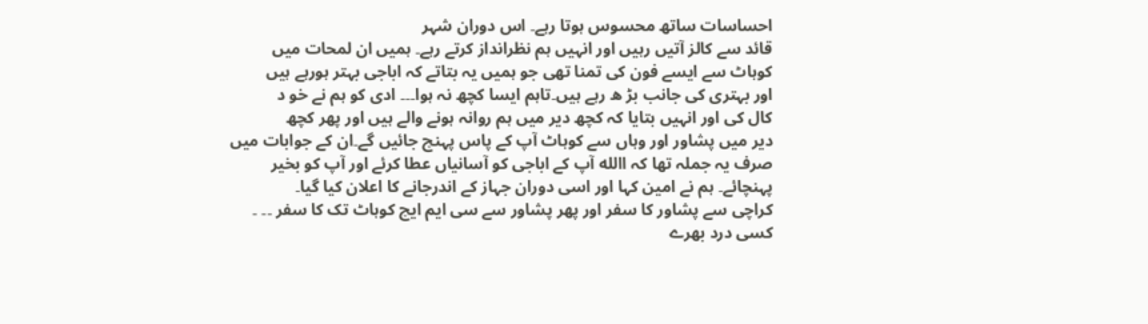احساسات ساتھ محسوس ہوتا رہے۔ اس دوران شہر
قائد سے کالز آتیں رہیں اور انہیں ہم نظرانداز کرتے رہے۔ ہمیں ان لمحات میں
کوہاٹ سے ایسے فون کی تمنا تھی جو ہمیں یہ بتاتے کہ اباجی بہتر ہورہے ہیں
اور بہتری کی جانب بڑ ھ رہے ہیں۔تاہم ایسا کچھ نہ ہوا۔۔۔ ادی کو ہم نے خو د
کال کی اور انہیں بتایا کہ کچھ دیر میں ہم روانہ ہونے والے ہیں اور پھر کچھ
دیر میں پشاور اور وہاں سے کوہاٹ آپ کے پاس پہنچ جائیں گے۔ان کے جوابات میں
صرف یہ جملہ تھا کہ االله آپ کے اباجی کو آسانیاں عطا کرئے اور آپ کو بخیر
پہنچائے۔ ہم نے امین کہا اور اسی دوران جہاز کے اندرجانے کا اعلان کیا گیا۔
کراچی سے پشاور کا سفر اور پھر پشاور سے سی ایم ایچ کوہاٹ تک کا سفر ۔۔ ۔
کسی درد بھرے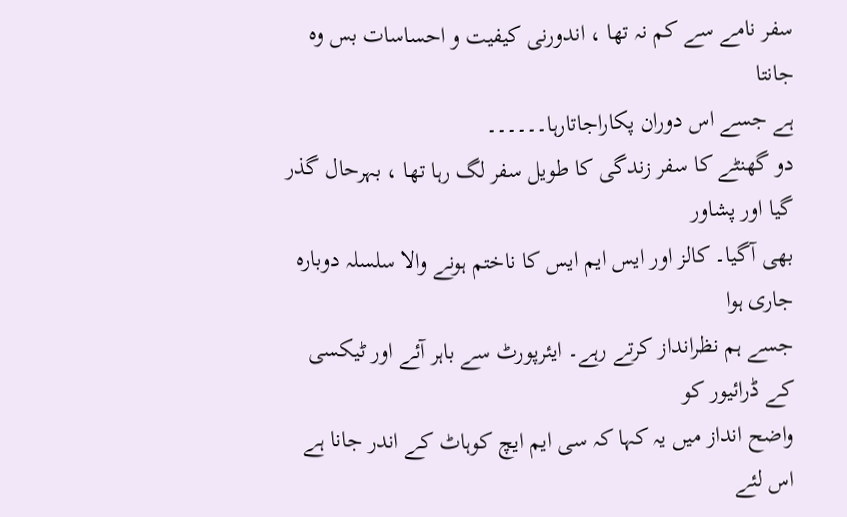سفر نامے سے کم نہ تھا ، اندورنی کیفیت و احساسات بس وہ جانتا
ہے جسے اس دوران پکاراجاتارہا۔۔۔۔۔۔
دو گھنٹے کا سفر زندگی کا طویل سفر لگ رہا تھا ، بہرحال گذر گیا اور پشاور
بھی آگیا۔ کالز اور ایس ایم ایس کا ناختم ہونے والا سلسلہ دوبارہ جاری ہوا
جسے ہم نظرانداز کرتے رہے۔ ایئرپورٹ سے باہر آئے اور ٹیکسی کے ڈرائیور کو
واضح انداز میں یہ کہا کہ سی ایم ایچ کوہاٹ کے اندر جانا ہے اس لئے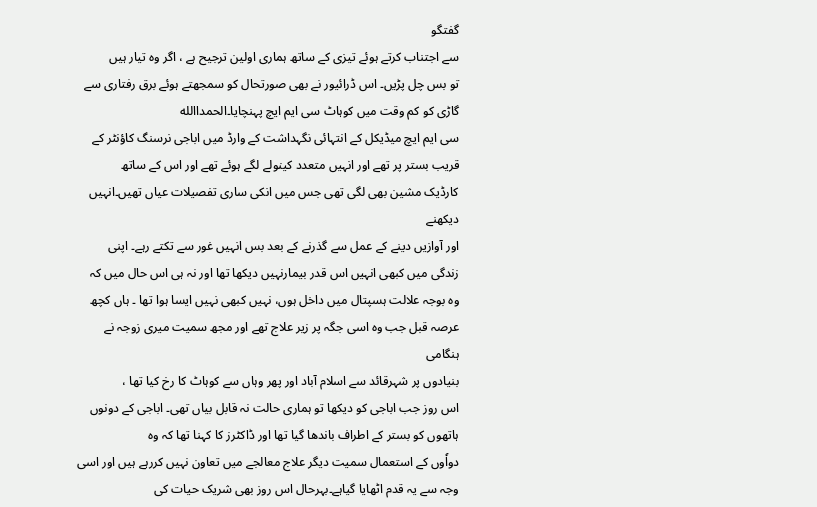گفتگو
سے اجتناب کرتے ہوئے تیزی کے ساتھ ہماری اولین ترجیح ہے ، اگر وہ تیار ہیں
تو بس چل پڑیں۔ اس ڈرائیور نے بھی صورتحال کو سمجھتے ہوئے برق رفتاری سے
گاڑی کو کم وقت میں کوہاٹ سی ایم ایچ پہنچایا۔الحمداالله
سی ایم ایچ میڈیکل کے انتہائی نگہداشت کے وارڈ میں اباجی نرسنگ کاؤنٹر کے
قریب بستر پر تھے اور انہیں متعدد کینولے لگے ہوئے تھے اور اس کے ساتھ
کارڈیک مشین بھی لگی تھی جس میں انکی ساری تفصیلات عیاں تھیں۔انہیں دیکھنے
اور آوازیں دینے کے عمل سے گذرنے کے بعد بس انہیں غور سے تکتے رہے۔ اپنی
زندگی میں کبھی انہیں اس قدر بیمارنہیں دیکھا تھا اور نہ ہی اس حال میں کہ
وہ بوجہ علالت ہسپتال میں داخل ہوں، نہیں کبھی نہیں ایسا ہوا تھا ۔ ہاں کچھ
عرصہ قبل جب وہ اسی جگہ پر زیر علاج تھے اور مجھ سمیت میری زوجہ نے ہنگامی
بنیادوں پر شہرقائد سے اسلام آباد اور پھر وہاں سے کوہاٹ کا رخ کیا تھا ،
اس روز جب اباجی کو دیکھا تو ہماری حالت نہ قابل بیاں تھی۔ اباجی کے دونوں
ہاتھوں کو بستر کے اطراف باندھا گیا تھا اور ڈاکٹرز کا کہنا تھا کہ وہ
دواٗوں کے استعمال سمیت دیگر علاج معالجے میں تعاون نہیں کررہے ہیں اور اسی
وجہ سے یہ قدم اٹھایا گیاہے۔بہرحال اس روز بھی شریک حیات کی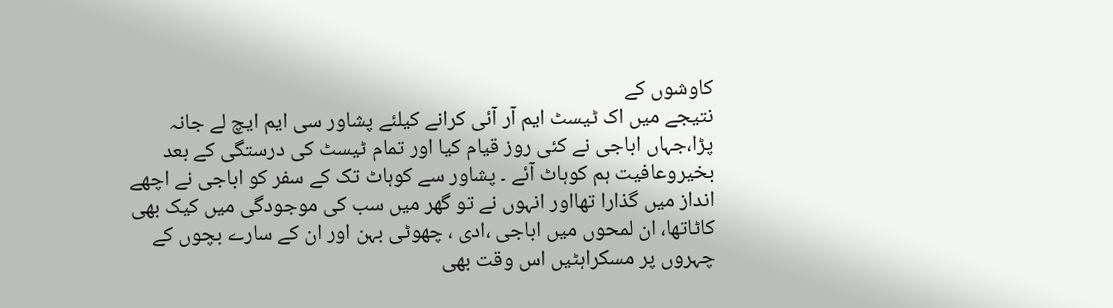کاوشوں کے
نتیجے میں اک ٹیسٹ ایم آر آئی کرانے کیلئے پشاور سی ایم ایچ لے جانہ
پڑا،جہاں اباجی نے کئی روز قیام کیا اور تمام ٹیسٹ کی درستگی کے بعد
بخیروعافیت ہم کوہاٹ آئے ۔ پشاور سے کوہاٹ تک کے سفر کو اباجی نے اچھے
انداز میں گذارا تھااور انہوں نے تو گھر میں سب کی موجودگی میں کیک بھی
کاٹاتھا، ان لمحوں میں اباجی ،ادی ، چھوٹی بہن اور ان کے سارے بچوں کے
چہروں پر مسکراہٹیں اس وقت بھی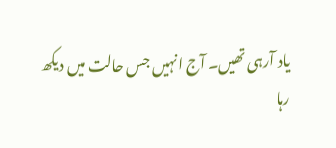یاد آرہی تھیں۔ آج انہیں جس حالت میں دیکھ
رہا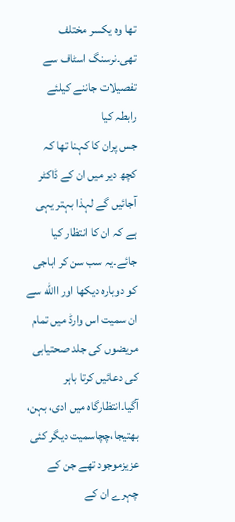تھا وہ یکسر مختلف تھی۔نرسنگ اسٹاف سے تفصیلات جاننے کیلئے رابطہ کیا
جس پران کا کہنا تھا کہ کچھ دیر میں ان کے ڈاکٹر آجائیں گے لہذا بہتر یہی
ہے کہ ان کا انتظار کیا جائے۔یہ سب سن کر اباجی کو دوبارہ دیکھا اور االله سے
ان سمیت اس وارڈ میں تمام مریضوں کی جلد صحتیابی کی دعائیں کرتا باہر
آگیا۔انتظارگاہ میں ادی، بہن، بھتیجا،چچاسمیت دیگر کئی عزیزموجود تھے جن کے
چہرے ان کے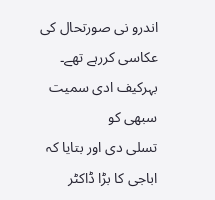اندرو نی صورتحال کی عکاسی کررہے تھے۔ بہرکیف ادی سمیت سبھی کو
تسلی دی اور بتایا کہ اباجی کا بڑا ڈاکٹر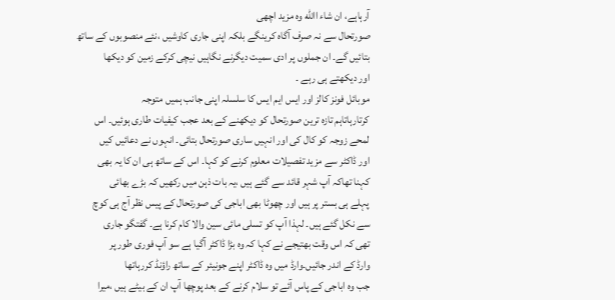آرہاہے، ان شاء االله وہ مزید اچھی
صورتحال سے نہ صرف آگاہ کرینگے بلکہ اپنی جاری کاوشیں ،نئے منصوبوں کے ساتھ
بتائیں گے۔ ان جملوں پر ادی سمیت دیگرنے نگاہیں نیچی کرکے زمین کو دیکھا
اور دیکھتے ہی رہے ۔
موبائل فونز کالز اور ایس ایم ایس کا سلسلہ اپنی جانب ہمیں متوجہ
کرتارہاتاہم تازہ ترین صورتحال کو دیکھنے کے بعد عجب کیفیات طاری ہوئیں۔ اس
لمحے زوجہ کو کال کی اور انہیں ساری صورتحال بتائی۔ انہوں نے دعائیں کیں
اور ڈاکٹر سے مزید تفصیلات معلوم کرنے کو کہا۔ اس کے ساتھ ہی ان کا یہ بھی
کہنا تھاکہ آپ شہر قائد سے گئے ہیں ،یہ بات ذہن میں رکھیں کہ بڑے بھائی
پہلے ہی بستر پر ہیں اور چھوٹا بھی اباجی کی صورتحال کے پیس نظر آج ہی کوچ
سے نکل گئے ہیں۔ لہذا آپ کو تسلی مائی سین والا کام کرنا ہے۔ گفتگو جاری
تھی کہ اس وقت بھتیجے نے کہا کہ وہ بڑا ڈاکٹر آگیا ہے سو آپ فوری طور پر
وارڈ کے اندر جائیں۔وارڈ میں وہ ڈاکٹر اپنے جونیئر کے ساتھ راؤنڈ کررہاتھا
جب وہ اباجی کے پاس آئے تو سلام کرنے کے بعد پوچھا آپ ان کے بیٹے ہیں ،میرا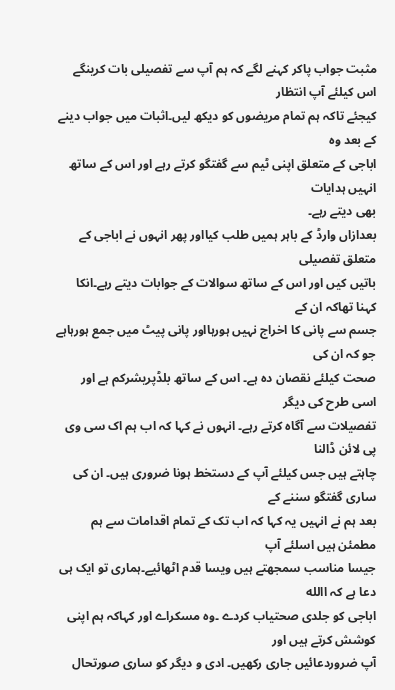مثبت جواب پاکر کہنے لگے کہ ہم آپ سے تفصیلی بات کرینگے اس کیلئے آپ انتظار
کیجئے تاکہ ہم تمام مریضوں کو دیکھ لیں۔اثبات میں جواب دینے کے بعد وہ
اباجی کے متعلق اپنی ٹیم سے گفتگو کرتے رہے اور اس کے ساتھ انہیں ہدایات
بھی دیتے رہے۔
بعدازاں وارڈ کے باہر ہمیں طلب کیااور پھر انہوں نے اباجی کے متعلق تفصیلی
باتیں کیں اور اس کے ساتھ سوالات کے جوابات دیتے رہے۔انکا کہنا تھاکہ ان کے
جسم سے پانی کا اخراج نہیں ہورہااور پانی پیٹ میں جمع ہورہاہے جو کہ ان کی
صحت کیلئے نقصان دہ ہے۔ اس کے ساتھ بلڈپریشرکم ہے اور اسی طرح کی دیگر
تفصیلات سے آگاہ کرتے رہے۔ انہوں نے کہا کہ اب ہم اک سی وی پی لائن ڈالنا
چاہتے ہیں جس کیلئے آپ کے دستخط ہونا ضروری ہیں۔ ان کی ساری گفتگو سننے کے
بعد ہم نے انہیں یہ کہا کہ اب تک کے تمام اقدامات سے ہم مطمئن ہیں اسلئے آپ
جیسا مناسب سمجھتے ہیں ویسا قدم اٹھائیے۔ہماری تو ایک ہی دعا ہے کہ االله
اباجی کو جلدی صحتیاب کردے ۔وہ مسکراے اور کہاکہ ہم اپنی کوشش کرتے ہیں اور
آپ ضروردعائیں جاری رکھیں۔ ادی و دیگر کو ساری صورتحال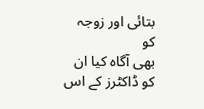بتائی اور زوجہ کو
بھی آگاہ کیا ان کو ڈاکٹرز کے اس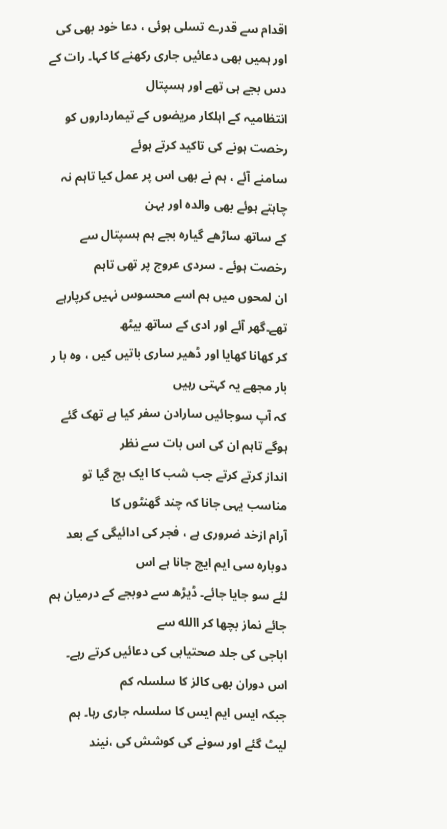اقدام سے قدرے تسلی ہوئی ، دعا خود بھی کی
اور ہمیں بھی دعائیں جاری رکھنے کا کہا۔ رات کے دس بجے ہی تھے اور ہسپتال
انتظامیہ کے اہلکار مریضوں کے تیمارداروں کو رخصت ہونے کی تاکید کرتے ہوئے
سامنے آئے ، ہم نے بھی اس پر عمل کیا تاہم نہ چاہتے ہوئے بھی والدہ اور بہن
کے ساتھ ساڑھے گیارہ بجے ہم ہسپتال سے رخصت ہوئے ۔ سردی عروج پر تھی تاہم
ان لمحوں میں ہم اسے محسوس نہیں کرپارہے تھے۔گھر آئے اور ادی کے ساتھ بیٹھ
کر کھانا کھایا اور ڈھیر ساری باتیں کیں ، وہ با ر بار مجھے یہ کہتی رہیں
کہ آپ سوجائیں سارادن سفر کیا ہے تھک گئے ہوگے تاہم ان کی اس بات سے نظر
انداز کرتے کرتے جب شب کا ایک بج گیا تو مناسب یہی جانا کہ چند گھنٹوں کا
آرام ازخد ضروری ہے ، فجر کی ادائیگی کے بعد دوبارہ سی ایم ایچ جانا ہے اس
لئے سو جایا جائے۔ ڈیڑھ سے دوبجے کے درمیان ہم جائے نماز بچھا کر االله سے
اباجی کی جلد صحتیابی کی دعائیں کرتے رہے۔ اس دوران بھی کالز کا سلسلہ کم
جبکہ ایس ایم ایس کا سلسلہ جاری رہا۔ ہم لیٹ گئے اور سونے کی کوشش کی ،نیند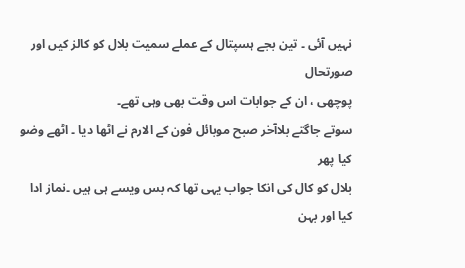نہیں آئی ۔ تین بجے ہسپتال کے عملے سمیت بلال کو کالز کیں اور صورتحال
پوچھی ، ان کے جوابات اس وقت بھی وہی تھے۔
سوتے جاگتے بلاآخر صبح موبائل فون کے الارم نے اٹھا دیا ۔ اٹھے وضو کیا پھر
بلال کو کال کی انکا جواب یہی تھا کہ بس ویسے ہی ہیں ۔نماز ادا کیا اور بہن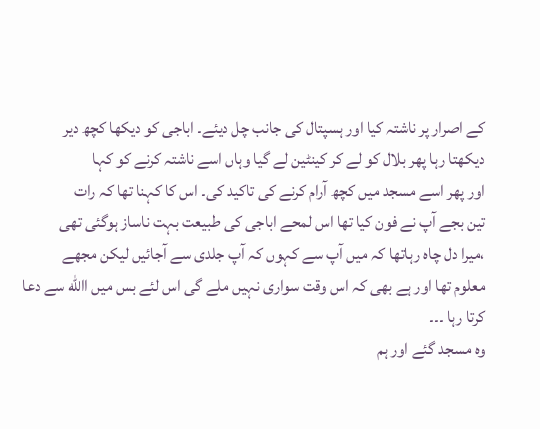کے اصرار پر ناشتہ کیا اور ہسپتال کی جانب چل دیئے۔ اباجی کو دیکھا کچھ دیر
دیکھتا رہا پھر بلال کو لے کر کینٹین لے گیا وہاں اسے ناشتہ کرنے کو کہا
اور پھر اسے مسجد میں کچھ آرام کرنے کی تاکید کی۔ اس کا کہنا تھا کہ رات
تین بجے آپ نے فون کیا تھا اس لمحے اباجی کی طبیعت بہت ناساز ہوگئی تھی
،میرا دل چاہ رہاتھا کہ میں آپ سے کہوں کہ آپ جلدی سے آجائیں لیکن مجھے
معلوم تھا اور ہے بھی کہ اس وقت سواری نہیں ملے گی اس لئے بس میں االله سے دعا
کرتا رہا ۔۔۔
وہ مسجد گئے اور ہم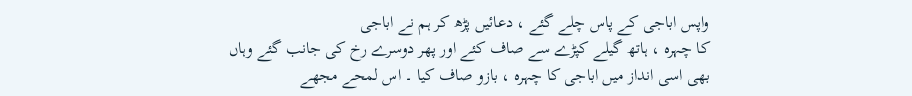واپس اباجی کے پاس چلے گئے ، دعائیں پڑھ کر ہم نے اباجی
کا چہرہ ، ہاتھ گیلے کپڑے سے صاف کئے اور پھر دوسرے رخ کی جانب گئے وہاں
بھی اسی انداز میں اباجی کا چہرہ ، بازو صاف کیا ۔ اس لمحے مجھے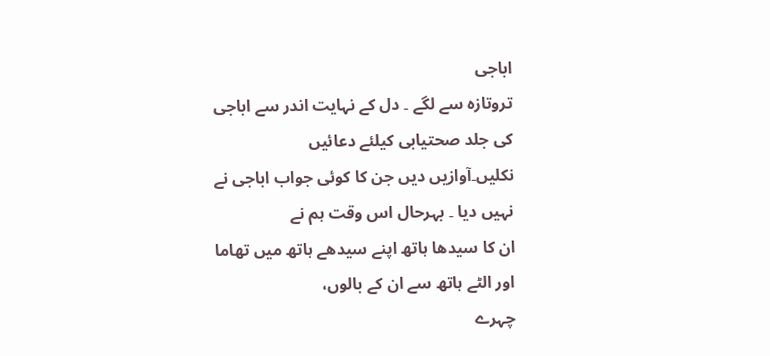اباجی
تروتازہ سے لگے ۔ دل کے نہایت اندر سے اباجی کی جلد صحتیابی کیلئے دعائیں
نکلیں۔آوازیں دیں جن کا کوئی جواب اباجی نے نہیں دیا ۔ بہرحال اس وقت ہم نے
ان کا سیدھا ہاتھ اپنے سیدھے ہاتھ میں تھاما اور الٹے ہاتھ سے ان کے بالوں،
چہرے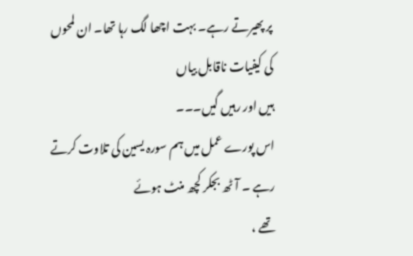پر پھیرتے رہے۔ بہت اچھا لگ رہا تھا۔ ان لمحوں کی کیفیات ناقابل بیاں
ہیں اور رہیں گیں۔۔۔
اس پورے عمل میں ہم سورہ یسین کی تلاوت کرتے رہے ۔ آٹھ بجکر کچھ منٹ ہوئے
تھے ،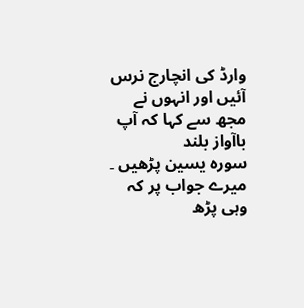وارڈ کی انچارج نرس آئیں اور انہوں نے مجھ سے کہا کہ آپ باآواز بلند
سورہ یسین پڑھیں ۔ میرے جواب پر کہ وہی پڑھ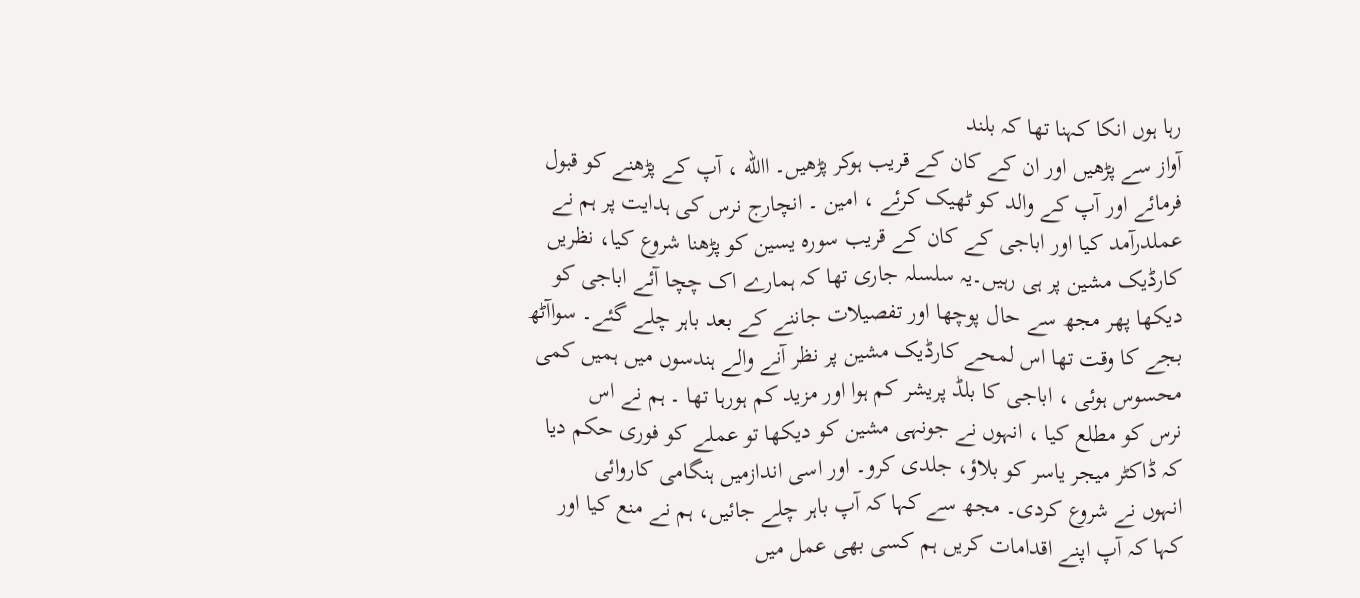رہا ہوں انکا کہنا تھا کہ بلند
آواز سے پڑھیں اور ان کے کان کے قریب ہوکر پڑھیں۔ االله ، آپ کے پڑھنے کو قبول
فرمائے اور آپ کے والد کو ٹھیک کرئے ، امین ۔ انچارج نرس کی ہدایت پر ہم نے
عملدرآمد کیا اور اباجی کے کان کے قریب سورہ یسین کو پڑھنا شروع کیا، نظریں
کارڈیک مشین پر ہی رہیں۔یہ سلسلہ جاری تھا کہ ہمارے اک چچا آئے اباجی کو
دیکھا پھر مجھ سے حال پوچھا اور تفصیلات جاننے کے بعد باہر چلے گئے۔ سواآٹھ
بجے کا وقت تھا اس لمحے کارڈیک مشین پر نظر آنے والے ہندسوں میں ہمیں کمی
محسوس ہوئی ، اباجی کا بلڈ پریشر کم ہوا اور مزید کم ہورہا تھا ۔ ہم نے اس
نرس کو مطلع کیا ، انہوں نے جونہی مشین کو دیکھا تو عملے کو فوری حکم دیا
کہ ڈاکٹر میجر یاسر کو بلاؤ، جلدی کرو۔ اور اسی اندازمیں ہنگامی کاروائی
انہوں نے شروع کردی۔ مجھ سے کہا کہ آپ باہر چلے جائیں، ہم نے منع کیا اور
کہا کہ آپ اپنے اقدامات کریں ہم کسی بھی عمل میں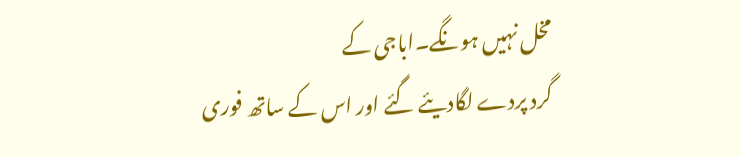مخل نہیں ہونگے۔اباجی کے
گرد پردے لگادیئے گئے اور اس کے ساتھ فوری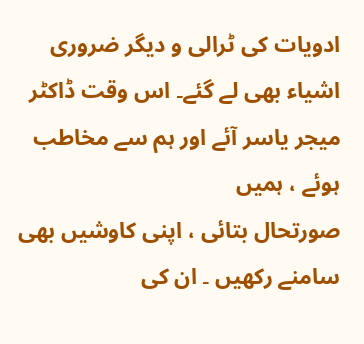ادویات کی ٹرالی و دیگر ضروری
اشیاء بھی لے گئے۔ اس وقت ڈاکٹر میجر یاسر آئے اور ہم سے مخاطب ہوئے ، ہمیں
صورتحال بتائی ، اپنی کاوشیں بھی سامنے رکھیں ۔ ان کی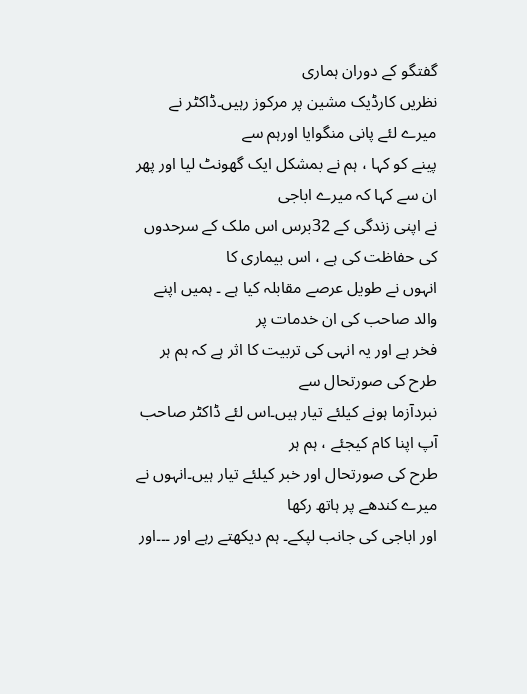گفتگو کے دوران ہماری
نظریں کارڈیک مشین پر مرکوز رہیں۔ڈاکٹر نے میرے لئے پانی منگوایا اورہم سے
پینے کو کہا ، ہم نے بمشکل ایک گھونٹ لیا اور پھر ان سے کہا کہ میرے اباجی
نے اپنی زندگی کے 32برس اس ملک کے سرحدوں کی حفاظت کی ہے ، اس بیماری کا
انہوں نے طویل عرصے مقابلہ کیا ہے ۔ ہمیں اپنے والد صاحب کی ان خدمات پر
فخر ہے اور یہ انہی کی تربیت کا اثر ہے کہ ہم ہر طرح کی صورتحال سے
نبردآزما ہونے کیلئے تیار ہیں۔اس لئے ڈاکٹر صاحب آپ اپنا کام کیجئے ، ہم ہر
طرح کی صورتحال اور خبر کیلئے تیار ہیں۔انہوں نے میرے کندھے پر ہاتھ رکھا
اور اباجی کی جانب لپکے۔ ہم دیکھتے رہے اور ۔۔۔اور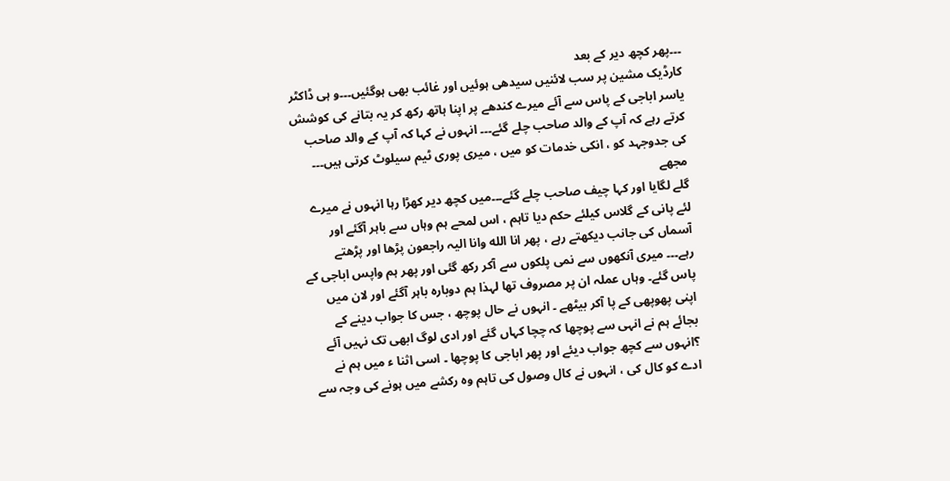۔۔۔پھر کچھ دیر کے بعد
کارڈیک مشین پر سب لائنیں سیدھی ہوئیں اور غائب بھی ہوگئیں۔۔۔و ہی ڈاکٹر
یاسر اباجی کے پاس سے آئے میرے کندھے پر اپنا ہاتھ رکھ کر یہ بتانے کی کوشش
کرتے رہے کہ آپ کے والد صاحب چلے گئے۔۔۔ انہوں نے کہا کہ آپ کے والد صاحب
کی جدوجہد کو ، انکی خدمات کو میں ، میری پوری ٹیم سیلوٹ کرتی ہیں۔۔۔ مجھے
گلے لگایا اور کہا چیف صاحب چلے گئے۔۔۔میں کچھ دیر کھڑا رہا انہوں نے میرے
لئے پانی کے گلاس کیلئے حکم دیا تاہم ، اس لمحے ہم وہاں سے باہر آگئے اور
آسماں کی جانب دیکھتے رہے ، پھر انا الله وانا الیہ راجعون پڑھا اور پڑھتے
رہے۔۔۔ میری آنکھوں سے نمی پلکوں سے آکر رکھ گئی اور پھر ہم واپس اباجی کے
پاس گئے۔ وہاں عملہ ان پر مصروف تھا لہذا ہم دوبارہ باہر آگئے اور لان میں
اپنی پھوپھی کے پا آکر بیٹھے ۔ انہوں نے حال پوچھ ، جس کا جواب دینے کے
بجائے ہم نے انہی سے پوچھا کہ چچا کہاں گئے اور ادی لوگ ابھی تک نہیں آئے
؟انہوں سے کچھ جواب دیئے اور پھر اباجی کا پوچھا ۔ اسی اثنا ء میں ہم نے
ادے کو کال کی ، انہوں نے کال وصول کی تاہم وہ رکشے میں ہونے کی وجہ سے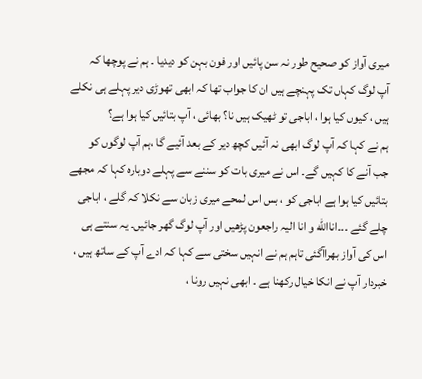میری آواز کو صحیح طور نہ سن پائیں اور فون بہن کو دیدیا ۔ ہم نے پوچھا کہ
آپ لوگ کہاں تک پہنچے ہیں ان کا جواب تھا کہ ابھی تھوڑی دیر پہلے ہی نکلے
ہیں ، کیوں کیا ہوا ، اباجی تو ٹھیک ہیں نا؟ بھائی ، آپ بتائیں کیا ہوا ہے؟
ہم نے کہا کہ آپ لوگ ابھی نہ آئیں کچھ دیر کے بعد آئیے گا ،ہم آپ لوگوں کو
جب آنے کا کہیں گے۔ اس نے میری بات کو سننے سے پہلے دوبارہ کہا کہ مجھے
بتائیں کیا ہوا ہے اباجی کو ، بس اس لمحے میری زبان سے نکلا کہ گلے ، اباجی
چلے گئے ۔۔۔اناالله و انا الیہ راجعون پڑھیں اور آپ لوگ گھر جائیں۔ یہ سنتے ہی
اس کی آواز بھراآگئی تاہم ہم نے انہیں سختی سے کہا کہ ادے آپ کے ساتھ ہیں ،
خبردار آپ نے انکا خیال رکھنا ہے ۔ ابھی نہیں رونا ،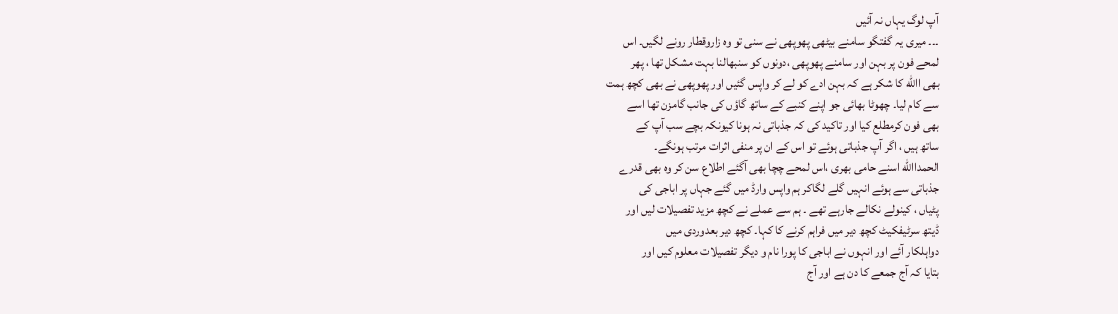آپ لوگ یہاں نہ آئیں
۔۔۔ میری یہ گفتگو سامنے بیٹھی پھوپھی نے سنی تو وہ زاروقطار رونے لگیں۔ اس
لمحے فون پر بہن اور سامنے پھوپھی ،دونوں کو سنبھالنا بہت مشکل تھا ، پھر
بھی االله کا شکر ہے کہ بہن ادے کو لے کر واپس گئیں اور پھوپھی نے بھی کچھ ہمت
سے کام لیا۔ چھوٹا بھائی جو اپنے کنبے کے ساتھ گاؤں کی جانب گامزن تھا اسے
بھی فون کرمطلع کیا اور تاکید کی کہ جذباتی نہ ہونا کیونکہ بچے سب آپ کے
ساتھ ہیں ، اگر آپ جذباتی ہوئے تو اس کے ان پر منفی اثرات مرتب ہونگے۔
الحمداالله اسنے حامی بھری ،اس لمحے چچا بھی آگئے اطلاع سن کر وہ بھی قدرے
جذباتی سے ہوئے انہیں گلے لگاکر ہم واپس وارڈ میں گئے جہاں پر اباجی کی
پٹیاں ، کینولے نکالے جارہے تھے ۔ ہم سے عملے نے کچھ مزید تفصیلات لیں اور
ڈیتھ سرٹیفکیٹ کچھ دیر میں فراہم کرنے کا کہا۔ کچھ دیر بعدوردی میں
دواہلکار آئے اور انہوں نے اباجی کا پورا نام و دیگر تفصیلات معلوم کیں اور
بتایا کہ آج جمعے کا دن ہے اور آج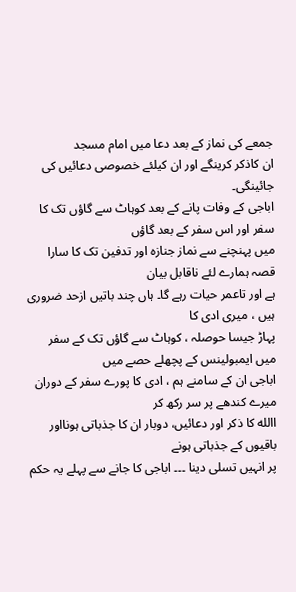جمعے کی نماز کے بعد دعا میں امام مسجد
ان کاذکر کرینگے اور ان کیلئے خصوصی دعائیں کی جائینگی۔
اباجی کے وفات پانے کے بعد کوہاٹ سے گاؤں تک کا سفر اور اس سفر کے بعد گاؤں
میں پہنچنے سے نماز جنازہ اور تدفین تک کا سارا قصہ ہمارے لئے ناقابل بیان
ہے اور تاعمر حیات رہے گا۔ ہاں چند باتیں ازحد ضروری ہیں ، میری ادی کا
پہاڑ جیسا حوصلہ ، کوہاٹ سے گاؤں تک کے سفر میں ایمبولینس کے پچھلے حصے میں
اباجی ان کے سامنے ہم ، ادی کا پورے سفر کے دوران میرے کندھے پر سر رکھ کر
االله کا ذکر اور دعائیں، دوبار ان کا جذباتی ہونااور باقیوں کے جذباتی ہونے
پر انہیں تسلی دینا ۔۔۔ اباجی کا جانے سے پہلے یہ حکم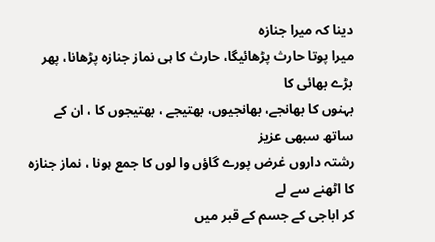دینا کہ میرا جنازہ
میرا پوتا حارث پڑھائیگا، حارث کا ہی نماز جنازہ پڑھانا، پھر بڑے بھائی کا
بہنوں کا بھانجے، بھانجیوں، بھتیجے ، بھتیجوں کا ، ان کے ساتھ سبھی عزیز
رشتہ داروں غرض پورے گاؤں وا لوں کا جمع ہونا ، نماز جنازہ کا اٹھنے سے لے
کر اباجی کے جسم کے قبر میں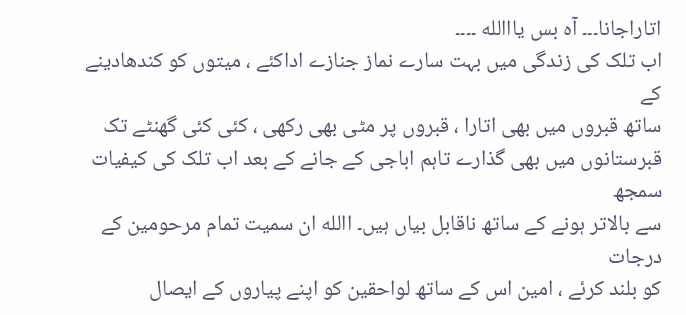اتاراجانا۔۔۔ آہ بس یااالله ۔۔۔۔
اب تلک کی زندگی میں بہت سارے نماز جنازے اداکئے ، میتوں کو کندھادینے کے
ساتھ قبروں میں بھی اتارا ، قبروں پر مٹی بھی رکھی ، کئی کئی گھنٹے تک
قبرستانوں میں بھی گذارے تاہم اباجی کے جانے کے بعد اب تلک کی کیفیات سمجھ
سے بالاتر ہونے کے ساتھ ناقابل بیاں ہیں۔ االله ان سمیت تمام مرحومین کے درجات
کو بلند کرئے ، امین اس کے ساتھ لواحقین کو اپنے پیاروں کے ایصال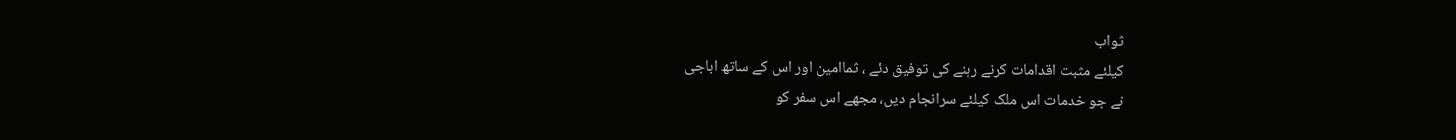ثواب
کیلئے مثبت اقدامات کرنے رہنے کی توفیق دئے ، ثماامین اور اس کے ساتھ اباجی
نے جو خدمات اس ملک کیلئے سرانجام دیں، مجھے اس سفر کو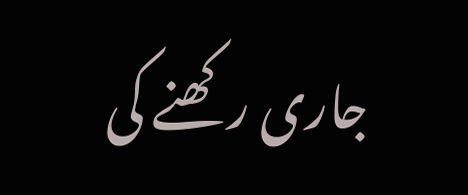جاری رکھنے کی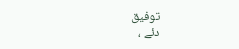توفیق
دئے ،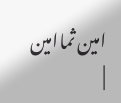امین ثماامین
|